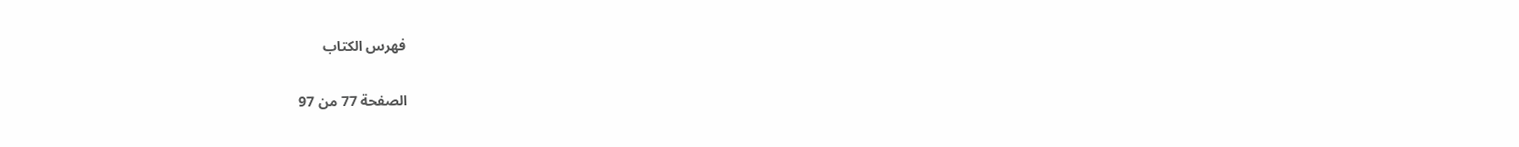فهرس الكتاب

الصفحة 77 من 97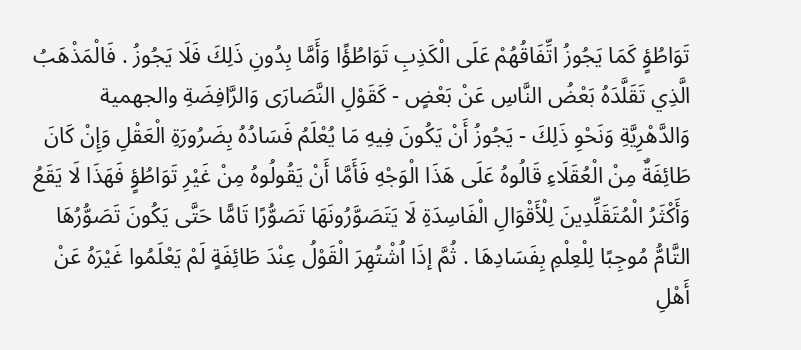تَوَاطُؤٍ كَمَا يَجُوزُ اتِّفَاقُهُمْ عَلَى الْكَذِبِ تَوَاطُؤًا وَأَمَّا بِدُونِ ذَلِكَ فَلَا يَجُوزُ . فَالْمَذْهَبُ الَّذِي تَقَلَّدَهُ بَعْضُ النَّاسِ عَنْ بَعْضٍ - كَقَوْلِ النَّصَارَى وَالرَّافِضَةِ والجهمية وَالدَّهْرِيَّةِ وَنَحْوِ ذَلِكَ - يَجُوزُ أَنْ يَكُونَ فِيهِ مَا يُعْلَمُ فَسَادُهُ بِضَرُورَةِ الْعَقْلِ وَإِنْ كَانَ طَائِفَةٌ مِنْ الْعُقَلَاءِ قَالُوهُ عَلَى هَذَا الْوَجْهِ فَأَمَّا أَنْ يَقُولُوهُ مِنْ غَيْرِ تَوَاطُؤٍ فَهَذَا لَا يَقَعُ وَأَكْثَرُ الْمُتَقَلِّدِينَ لِلْأَقْوَالِ الْفَاسِدَةِ لَا يَتَصَوَّرُونَهَا تَصَوُّرًا تَامًّا حَتَّى يَكُونَ تَصَوُّرُهَا التَّامُّ مُوجِبًا لِلْعِلْمِ بِفَسَادِهَا . ثُمَّ إذَا اُشْتُهِرَ الْقَوْلُ عِنْدَ طَائِفَةٍ لَمْ يَعْلَمُوا غَيْرَهُ عَنْ أَهْلِ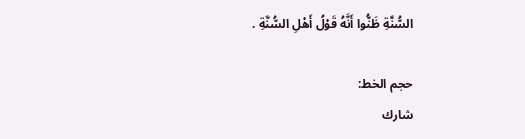السُّنَّةِ ظَنُّوا أَنَّهُ قَوْلُ أَهْلِ السُّنَّةِ .

حجم الخط:
شارك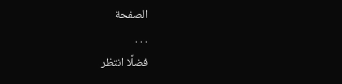الصفحة
. . .
فضلًا انتظر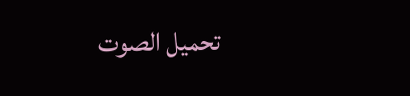تحميل الصوت